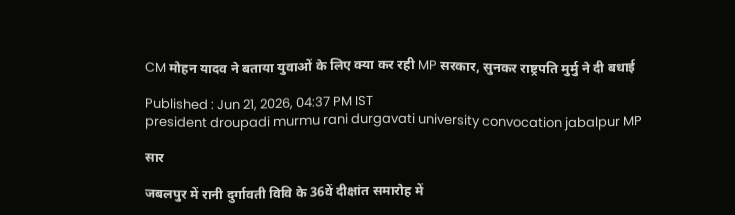CM मोहन यादव ने बताया युवाओं के लिए क्या कर रही MP सरकार, सुनकर राष्ट्रपति मुर्मु ने दी बधाई

Published : Jun 21, 2026, 04:37 PM IST
president droupadi murmu rani durgavati university convocation jabalpur MP

सार

जबलपुर में रानी दुर्गावती विवि के 36वें दीक्षांत समारोह में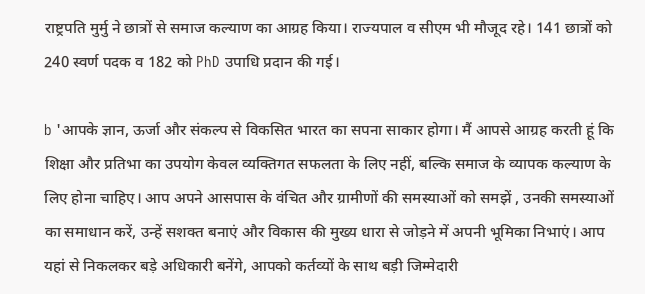राष्ट्रपति मुर्मु ने छात्रों से समाज कल्याण का आग्रह किया। राज्यपाल व सीएम भी मौजूद रहे। 141 छात्रों को 240 स्वर्ण पदक व 182 को PhD उपाधि प्रदान की गई।

b 'आपके ज्ञान, ऊर्जा और संकल्प से विकसित भारत का सपना साकार होगा। मैं आपसे आग्रह करती हूं कि शिक्षा और प्रतिभा का उपयोग केवल व्यक्तिगत सफलता के लिए नहीं, बल्कि समाज के व्यापक कल्याण के लिए होना चाहिए। आप अपने आसपास के वंचित और ग्रामीणों की समस्याओं को समझें , उनकी समस्याओं का समाधान करें, उन्हें सशक्त बनाएं और विकास की मुख्य धारा से जोड़ने में अपनी भूमिका निभाएं। आप यहां से निकलकर बड़े अधिकारी बनेंगे, आपको कर्तव्यों के साथ बड़ी जिम्मेदारी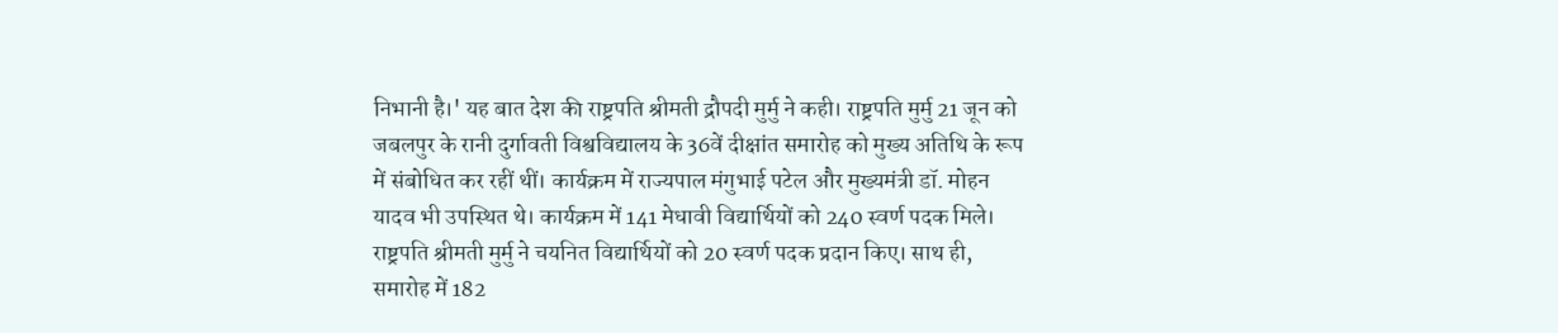निभानी है।' यह बात देश की राष्ट्रपति श्रीमती द्रौपदी मुर्मु ने कही। राष्ट्रपति मुर्मु 21 जून को जबलपुर के रानी दुर्गावती विश्वविद्यालय के 36वें दीक्षांत समारोह को मुख्य अतिथि के रूप में संबोधित कर रहीं थीं। कार्यक्रम में राज्यपाल मंगुभाई पटेल और मुख्यमंत्री डॉ. मोहन यादव भी उपस्थित थे। कार्यक्रम में 141 मेधावी विद्यार्थियों को 240 स्वर्ण पदक मिले। राष्ट्रपति श्रीमती मुर्मु ने चयनित विद्यार्थियों को 20 स्वर्ण पदक प्रदान किए। साथ ही, समारोह में 182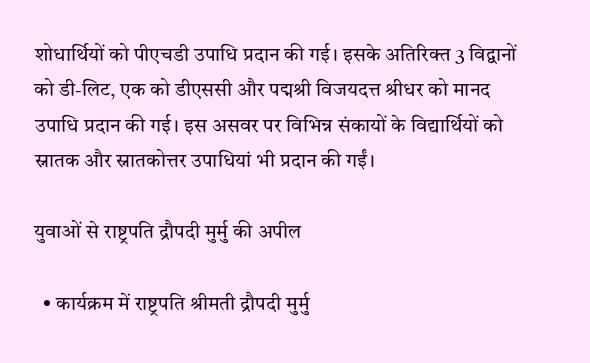शोधार्थियों को पीएचडी उपाधि प्रदान की गई। इसके अतिरिक्त 3 विद्वानों को डी-लिट, एक को डीएससी और पद्मश्री विजयदत्त श्रीधर को मानद उपाधि प्रदान की गई। इस असवर पर विभिन्न संकायों के विद्यार्थियों को स्नातक और स्नातकोत्तर उपाधियां भी प्रदान की गईं।

युवाओं से राष्ट्रपति द्रौपदी मुर्मु की अपील

  • कार्यक्रम में राष्ट्रपति श्रीमती द्रौपदी मुर्मु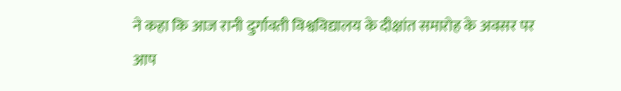ने कहा कि आज रानी दुर्गावती विश्वविद्यालय के दीक्षांत समारोह के अवसर पर आप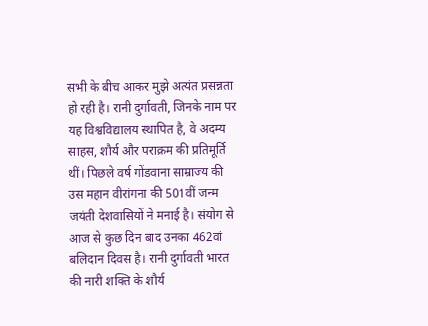सभी के बीच आकर मुझे अत्यंत प्रसन्नता हो रही है। रानी दुर्गावती, जिनके नाम पर यह विश्वविद्यालय स्थापित है, वे अदम्य साहस, शौर्य और पराक्रम की प्रतिमूर्ति थीं। पिछले वर्ष गोंडवाना साम्राज्य की उस महान वीरांगना की 501वीं जन्म जयंती देशवासियों ने मनाई है। संयोग से आज से कुछ दिन बाद उनका 462वां बलिदान दिवस है। रानी दुर्गावती भारत की नारी शक्ति के शौर्य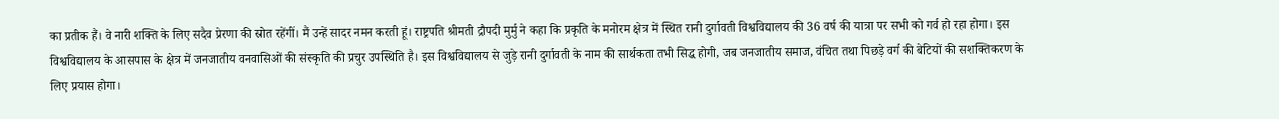का प्रतीक हैं। वे नारी शक्ति के लिए सदैव प्रेरणा की स्रोत रहेंगीं। मैं उन्हें सादर नमन करती हूं। राष्ट्रपति श्रीमती द्रौपदी मुर्मु ने कहा कि प्रकृति के मनोरम क्षेत्र में स्थित रानी दुर्गावती विश्वविद्यालय की 36 वर्ष की यात्रा पर सभी को गर्व हो रहा होगा। इस विश्वविद्यालय के आसपास के क्षेत्र में जनजातीय वनवासिओं की संस्कृति की प्रचुर उपस्थिति है। इस विश्वविद्यालय से जुड़े रानी दुर्गावती के नाम की सार्थकता तभी सिद्ध होगी, जब जनजातीय समाज, वंचित तथा पिछड़े वर्ग की बेटियों की सशक्तिकरण के लिए प्रयास होगा।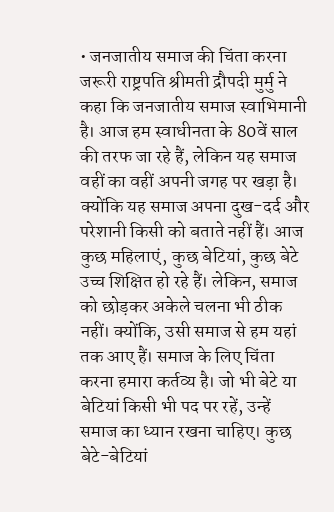• जनजातीय समाज की चिंता करना जरूरी राष्ट्रपति श्रीमती द्रौपदी मुर्मु ने कहा कि जनजातीय समाज स्वाभिमानी है। आज हम स्वाधीनता के 80वें साल की तरफ जा रहे हैं, लेकिन यह समाज वहीं का वहीं अपनी जगह पर खड़ा है। क्योंकि यह समाज अपना दुख-दर्द और परेशानी किसी को बताते नहीं हैं। आज कुछ महिलाएं, कुछ बेटियां, कुछ बेटे उच्च शिक्षित हो रहे हैं। लेकिन, समाज को छोड़कर अकेले चलना भी ठीक नहीं। क्योंकि, उसी समाज से हम यहां तक आए हैं। समाज के लिए चिंता करना हमारा कर्तव्य है। जो भी बेटे या बेटियां किसी भी पद पर रहें, उन्हें समाज का ध्यान रखना चाहिए। कुछ बेटे-बेटियां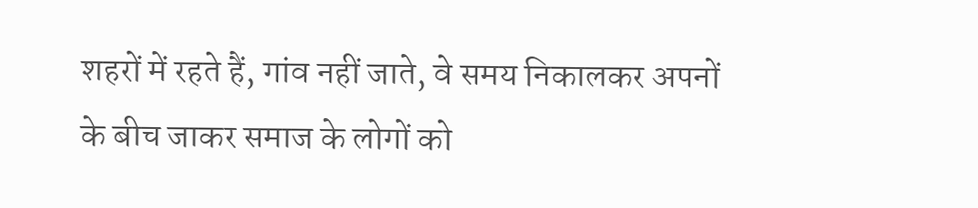शहरों में रहते हैं, गांव नहीं जाते, वे समय निकालकर अपनों के बीच जाकर समाज के लोगों को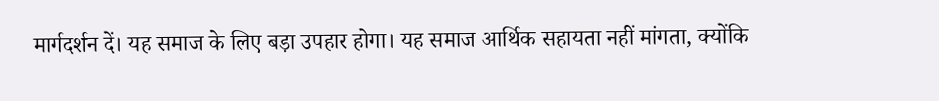मार्गदर्शन दें। यह समाज के लिए बड़ा उपहार होगा। यह समाज आर्थिक सहायता नहीं मांगता, क्योंकि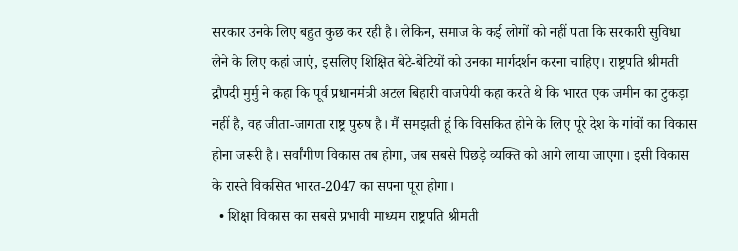सरकार उनके लिए बहुत कुछ कर रही है। लेकिन, समाज के कई लोगों को नहीं पता कि सरकारी सुविधा लेने के लिए कहां जाएं, इसलिए शिक्षित बेटे-बेटियों को उनका मार्गदर्शन करना चाहिए। राष्ट्रपति श्रीमती द्रौपदी मुर्मु ने कहा कि पूर्व प्रधानमंत्री अटल बिहारी वाजपेयी कहा करते थे कि भारत एक जमीन का टुकड़ा नहीं है, वह जीता-जागता राष्ट्र पुरुष है। मैं समझती हूं कि विसकित होने के लिए पूरे देश के गांवों का विकास होना जरूरी है। सर्वांगीण विकास तब होगा, जब सबसे पिछड़े व्यक्ति को आगे लाया जाएगा। इसी विकास के रास्ते विकसित भारत-2047 का सपना पूरा होगा।
  • शिक्षा विकास का सबसे प्रभावी माध्यम राष्ट्रपति श्रीमती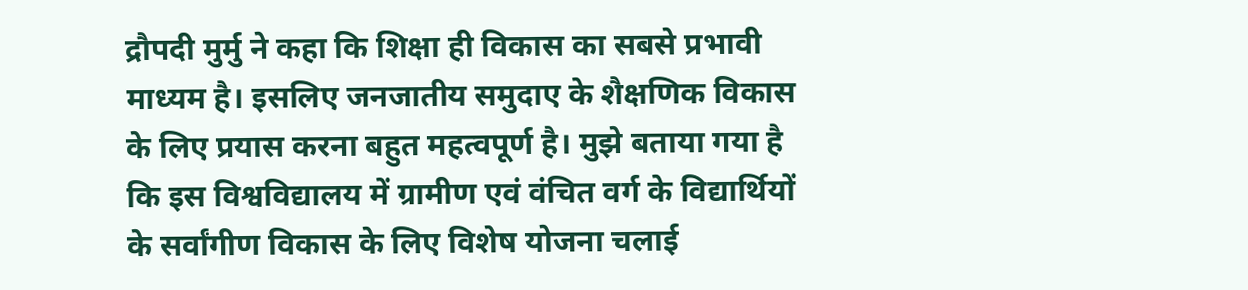द्रौपदी मुर्मु ने कहा कि शिक्षा ही विकास का सबसे प्रभावी माध्यम है। इसलिए जनजातीय समुदाए के शैक्षणिक विकास के लिए प्रयास करना बहुत महत्वपूर्ण है। मुझे बताया गया है कि इस विश्वविद्यालय में ग्रामीण एवं वंचित वर्ग के विद्यार्थियों के सर्वांगीण विकास के लिए विशेष योजना चलाई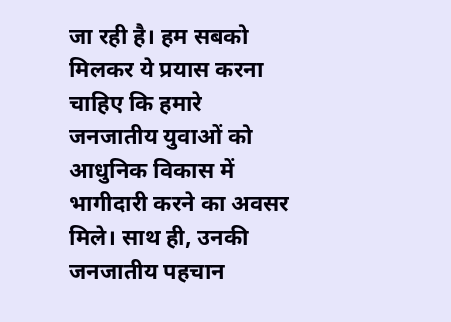जा रही है। हम सबको मिलकर ये प्रयास करना चाहिए कि हमारे जनजातीय युवाओं को आधुनिक विकास में भागीदारी करने का अवसर मिले। साथ ही, उनकी जनजातीय पहचान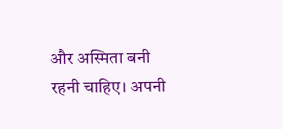और अस्मिता बनी रहनी चाहिए। अपनी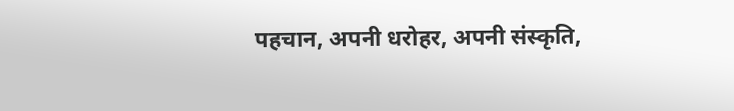पहचान, अपनी धरोहर, अपनी संस्कृति,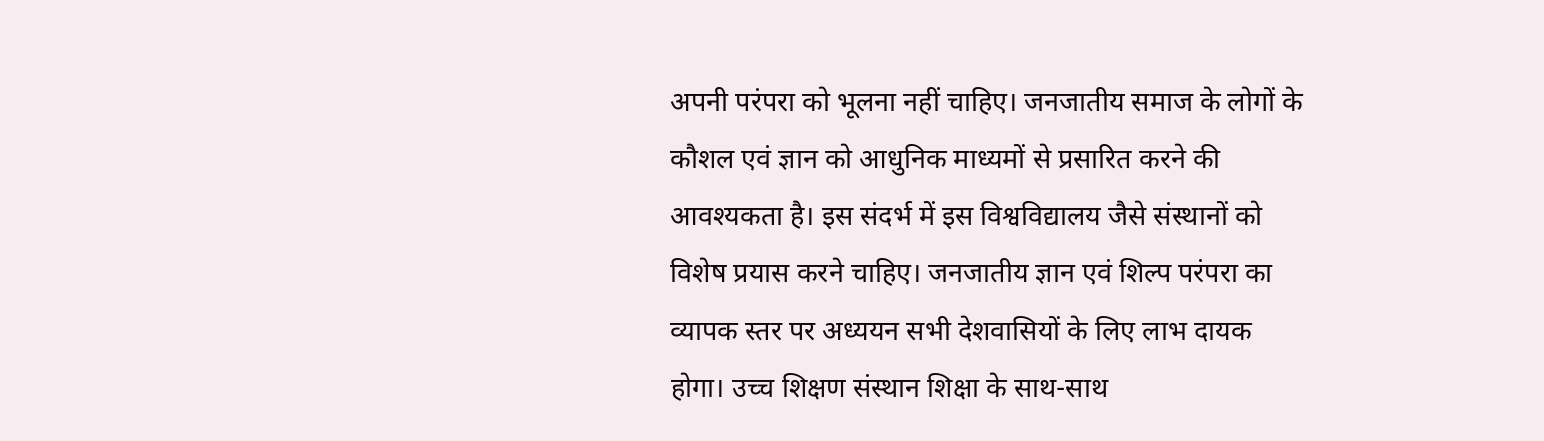अपनी परंपरा को भूलना नहीं चाहिए। जनजातीय समाज के लोगों के कौशल एवं ज्ञान को आधुनिक माध्यमों से प्रसारित करने की आवश्यकता है। इस संदर्भ में इस विश्वविद्यालय जैसे संस्थानों को विशेष प्रयास करने चाहिए। जनजातीय ज्ञान एवं शिल्प परंपरा का व्यापक स्तर पर अध्ययन सभी देशवासियों के लिए लाभ दायक होगा। उच्च शिक्षण संस्थान शिक्षा के साथ-साथ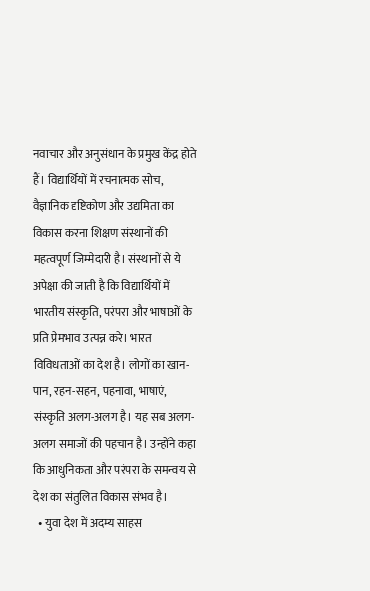नवाचार और अनुसंधान के प्रमुख केंद्र होते हैं। विद्यार्थियों में रचनात्मक सोच, वैज्ञानिक दृष्टिकोण और उद्यमिता का विकास करना शिक्षण संस्थानों की महत्वपूर्ण जिम्मेदारी है। संस्थानों से ये अपेक्षा की जाती है कि विद्यार्थियों में भारतीय संस्कृति, परंपरा और भाषाओं के प्रति प्रेमभाव उत्पन्न करे। भारत विविधताओं का देश है। लोगों का खान-पान, रहन-सहन, पहनावा, भाषाएं, संस्कृति अलग-अलग है। यह सब अलग-अलग समाजों की पहचान है। उन्होंने कहा कि आधुनिकता और परंपरा के समन्वय से देश का संतुलित विकास संभव है।
  • युवा देश में अदम्य साहस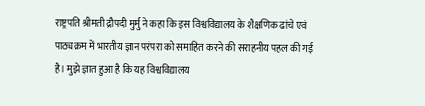राष्ट्रपति श्रीमती द्रौपदी मुर्मु ने कहा कि इस विश्वविद्यालय के शैक्षणिक ढांचे एवं पाठ्यक्रम में भारतीय ज्ञान परंपरा को समाहित करने की सराहनीय पहल की गई है। मुझे ज्ञात हुआ है कि यह विश्वविद्यालय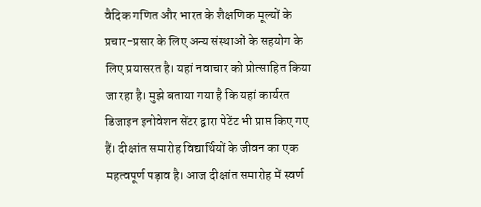वैदिक गणित और भारत के शैक्षणिक मूल्यों के प्रचार-प्रसार के लिए अन्य संस्थाओं के सहयोग के लिए प्रयासरत है। यहां नवाचार को प्रोत्साहित किया जा रहा है। मुझे बताया गया है कि यहां कार्यरत डिजाइन इनोवेशन सेंटर द्वारा पेटेंट भी प्राप्त किए गए हैं। दीक्षांत समारोह विद्यार्थियों के जीवन का एक महत्वपूर्ण पड़ाव है। आज दीक्षांत समारोह में स्वर्ण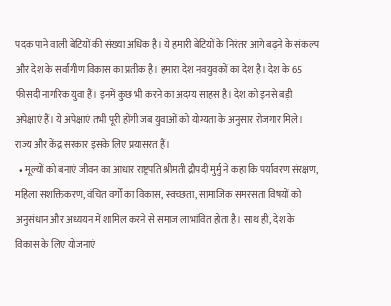पदक पाने वाली बेटियों की संख्या अधिक है। ये हमारी बेटियों के निरंतर आगे बढ़ने के संकल्प और देश के सर्वांगीण विकास का प्रतीक है। हमारा देश नवयुवकों का देश है। देश के 65 फीसदी नागरिक युवा हैं। इनमें कुछ भी करने का अदम्य साहस है। देश को इनसे बड़ी अपेक्षाएं हैं। ये अपेक्षाएं तभी पूरी होंगी जब युवाओं को योग्यता के अनुसार रोजगार मिले। राज्य और केंद्र सरकार इसके लिए प्रयासरत हैं।
  • मूल्यों को बनाएं जीवन का आधार राष्ट्रपति श्रीमती द्रौपदी मुर्मु ने कहा कि पर्यावरण संरक्षण, महिला सशक्तिकरण, वंचित वर्गों का विकास, स्वच्छता, सामाजिक समरसता विषयों को अनुसंधान और अध्ययन में शामिल करने से समाज लाभांवित होता है। साथ ही, देश के विकास के लिए योजनाएं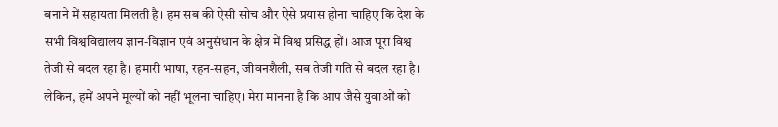बनाने में सहायता मिलती है। हम सब की ऐसी सोच और ऐसे प्रयास होना चाहिए कि देश के सभी विश्वविद्यालय ज्ञान-विज्ञान एवं अनुसंधान के क्षेत्र में विश्व प्रसिद्ध हों। आज पूरा विश्व तेजी से बदल रहा है। हमारी भाषा, रहन-सहन, जीवनशैली, सब तेजी गति से बदल रहा है। लेकिन, हमें अपने मूल्यों को नहीं भूलना चाहिए। मेरा मानना है कि आप जैसे युवाओं को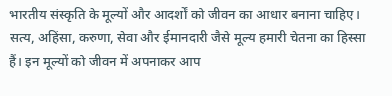भारतीय संस्कृति के मूल्यों और आदर्शों को जीवन का आधार बनाना चाहिए। सत्य, अहिंसा, करुणा, सेवा और ईमानदारी जैसे मूल्य हमारी चेतना का हिस्सा हैं। इन मूल्यों को जीवन में अपनाकर आप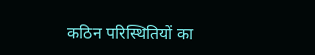कठिन परिस्थितियों का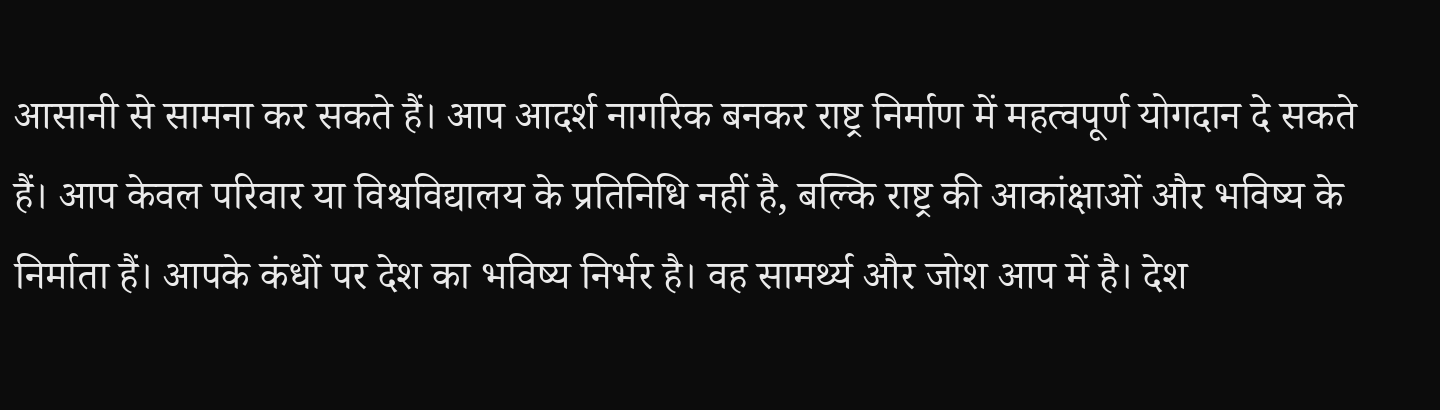आसानी से सामना कर सकते हैं। आप आदर्श नागरिक बनकर राष्ट्र निर्माण में महत्वपूर्ण योगदान दे सकते हैं। आप केवल परिवार या विश्वविद्यालय के प्रतिनिधि नहीं है, बल्कि राष्ट्र की आकांक्षाओं और भविष्य के निर्माता हैं। आपके कंधों पर देश का भविष्य निर्भर है। वह सामर्थ्य और जोश आप में है। देश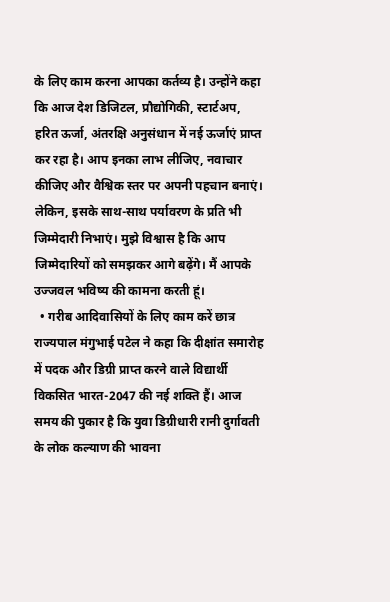के लिए काम करना आपका कर्तव्य है। उन्होंने कहा कि आज देश डिजिटल, प्रौद्योगिकी, स्टार्टअप, हरित ऊर्जा, अंतरक्षि अनुसंधान में नई ऊर्जाएं प्राप्त कर रहा है। आप इनका लाभ लीजिए, नवाचार कीजिए और वैश्विक स्तर पर अपनी पहचान बनाएं। लेकिन, इसके साथ-साथ पर्यावरण के प्रति भी जिम्मेदारी निभाएं। मुझे विश्वास है कि आप जिम्मेदारियों को समझकर आगे बढ़ेंगे। मैं आपके उज्जवल भविष्य की कामना करती हूं।
  • गरीब आदिवासियों के लिए काम करें छात्र राज्यपाल मंगुभाई पटेल ने कहा कि दीक्षांत समारोह में पदक और डिग्री प्राप्त करने वाले विद्यार्थी विकसित भारत-2047 की नई शक्ति हैं। आज समय की पुकार है कि युवा डिग्रीधारी रानी दुर्गावती के लोक कल्याण की भावना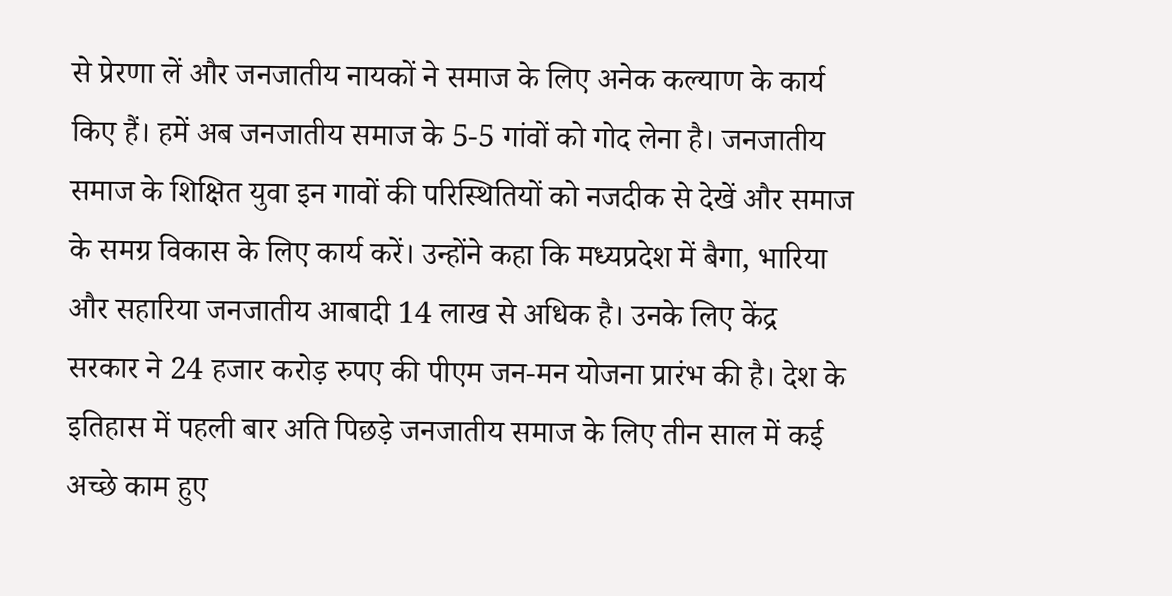से प्रेरणा लें और जनजातीय नायकों ने समाज के लिए अनेक कल्याण के कार्य किए हैं। हमें अब जनजातीय समाज के 5-5 गांवों को गोद लेना है। जनजातीय समाज के शिक्षित युवा इन गावों की परिस्थितियों को नजदीक से देखें और समाज के समग्र विकास के लिए कार्य करें। उन्होंने कहा कि मध्यप्रदेश में बैगा, भारिया और सहारिया जनजातीय आबादी 14 लाख से अधिक है। उनके लिए केंद्र सरकार ने 24 हजार करोड़ रुपए की पीएम जन-मन योजना प्रारंभ की है। देश के इतिहास में पहली बार अति पिछड़े जनजातीय समाज के लिए तीन साल में कई अच्छे काम हुए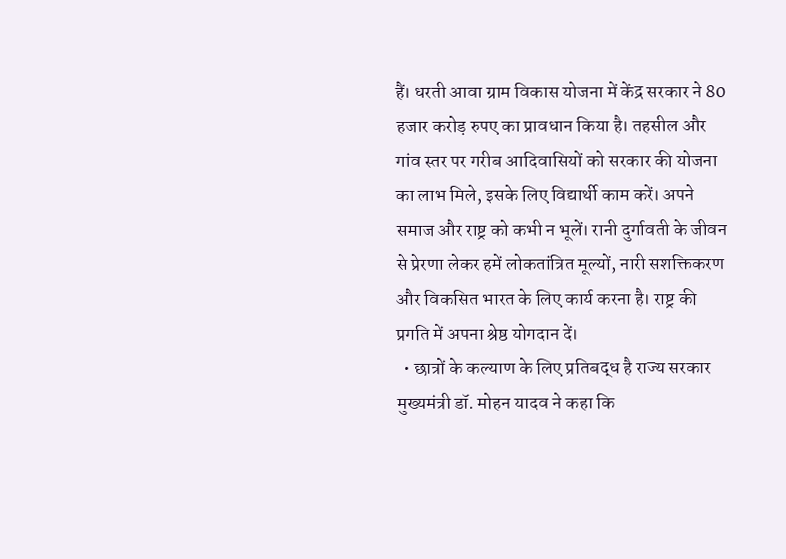हैं। धरती आवा ग्राम विकास योजना में केंद्र सरकार ने 80 हजार करोड़ रुपए का प्रावधान किया है। तहसील और गांव स्तर पर गरीब आदिवासियों को सरकार की योजना का लाभ मिले, इसके लिए विद्यार्थी काम करें। अपने समाज और राष्ट्र को कभी न भूलें। रानी दुर्गावती के जीवन से प्रेरणा लेकर हमें लोकतांत्रित मूल्यों, नारी सशक्तिकरण और विकसित भारत के लिए कार्य करना है। राष्ट्र की प्रगति में अपना श्रेष्ठ योगदान दें।
  • छात्रों के कल्याण के लिए प्रतिबद्ध है राज्य सरकार मुख्यमंत्री डॉ. मोहन यादव ने कहा कि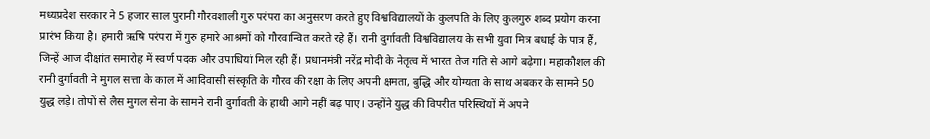मध्यप्रदेश सरकार ने 5 हजार साल पुरानी गौरवशाली गुरु परंपरा का अनुसरण करते हुए विश्वविद्यालयों के कुलपति के लिए कुलगुरु शब्द प्रयोग करना प्रारंभ किया है। हमारी ऋषि परंपरा में गुरु हमारे आश्रमों को गौरवान्वित करते रहे हैं। रानी दुर्गावती विश्वविद्यालय के सभी युवा मित्र बधाई के पात्र हैं, जिन्हें आज दीक्षांत समारोह में स्वर्ण पदक और उपाधियां मिल रही हैं। प्रधानमंत्री नरेंद्र मोदी के नेतृत्व में भारत तेज गति से आगे बढ़ेगा। महाकौशल की रानी दुर्गावती ने मुगल सत्ता के काल में आदिवासी संस्कृति के गौरव की रक्षा के लिए अपनी क्षमता, बुद्धि और योग्यता के साथ अबकर के सामने 50 युद्ध लड़े। तोपों से लैस मुगल सेना के सामने रानी दुर्गावती के हाथी आगे नहीं बढ़ पाए। उन्होंने युद्ध की विपरीत परिस्थियों में अपने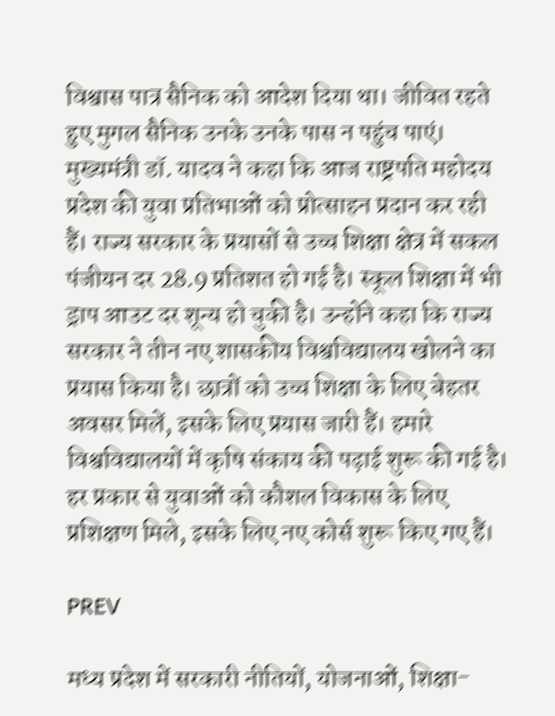विश्वास पात्र सैनिक को आदेश दिया था। जीवित रहते हुए मुगल सैनिक उनके उनके पास न पहुंच पाएं। मुख्यमंत्री डॉ. यादव ने कहा कि आज राष्ट्रपति महोदय प्रदेश की युवा प्रतिभाओं को प्रोत्साहन प्रदान कर रही हैं। राज्य सरकार के प्रयासों से उच्च शिक्षा क्षेत्र में सकल पंजीयन दर 28.9 प्रतिशत हो गई है। स्कूल शिक्षा में भी ड्राप आउट दर शून्य हो चुकी है। उन्होंने कहा कि राज्य सरकार ने तीन नए शासकीय विश्वविद्यालय खोलने का प्रयास किया है। छात्रों को उच्च शिक्षा के लिए बेहतर अवसर मिलें, इसके लिए प्रयास जारी हैं। हमारे विश्वविद्यालयों में कृषि संकाय की पढ़ाई शुरू की गई है। हर प्रकार से युवाओं को कौशल विकास के लिए प्रशिक्षण मिले, इसके लिए नए कोर्स शुरू किए गए हैं।

PREV

मध्य प्रदेश में सरकारी नीतियों, योजनाओं, शिक्षा-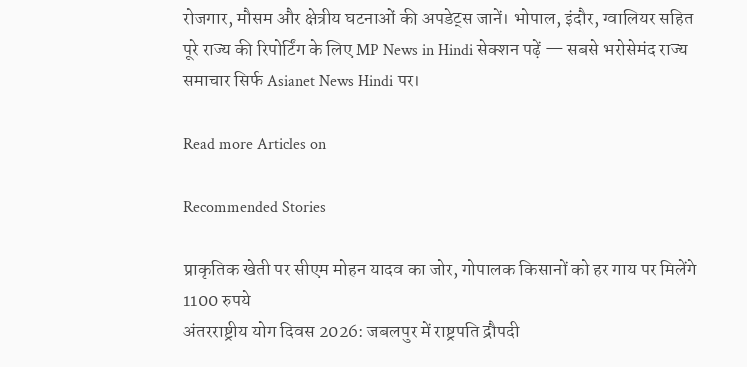रोजगार, मौसम और क्षेत्रीय घटनाओं की अपडेट्स जानें। भोपाल, इंदौर, ग्वालियर सहित पूरे राज्य की रिपोर्टिंग के लिए MP News in Hindi सेक्शन पढ़ें — सबसे भरोसेमंद राज्य समाचार सिर्फ Asianet News Hindi पर।

Read more Articles on

Recommended Stories

प्राकृतिक खेती पर सीएम मोहन यादव का जोर, गोपालक किसानों को हर गाय पर मिलेंगे 1100 रुपये
अंतरराष्ट्रीय योग दिवस 2026: जबलपुर में राष्ट्रपति द्रौपदी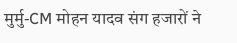मुर्मु-CM मोहन यादव संग हजारों ने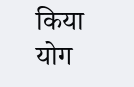किया योग